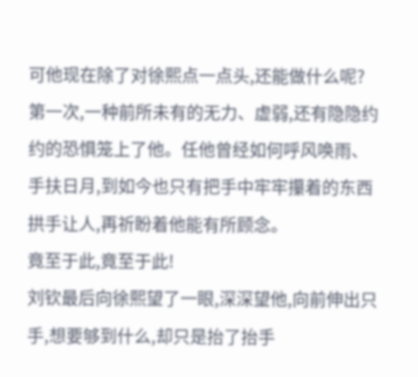可他现在除了对徐熙点一点头,还能做什么呢?
第一次,一种前所未有的无力、虚弱,还有隐隐约约的恐惧笼上了他。任他曾经如何呼风唤雨、手扶日月,到如今也只有把手中牢牢攥着的东西拱手让人,再祈盼着他能有所顾念。
竟至于此,竟至于此!
刘钦最后向徐熙望了一眼,深深望他,向前伸出只手,想要够到什么,却只是抬了抬手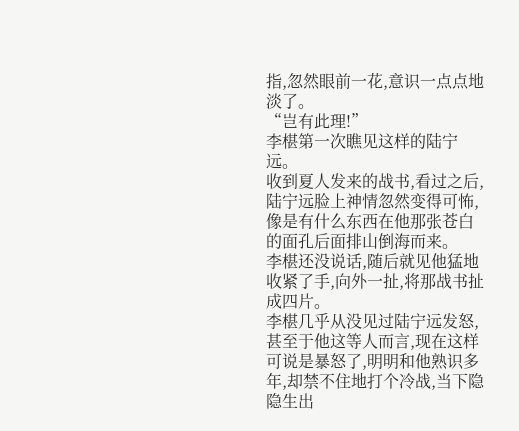指,忽然眼前一花,意识一点点地淡了。
“岂有此理!”
李椹第一次瞧见这样的陆宁远。
收到夏人发来的战书,看过之后,陆宁远脸上神情忽然变得可怖,像是有什么东西在他那张苍白的面孔后面排山倒海而来。
李椹还没说话,随后就见他猛地收紧了手,向外一扯,将那战书扯成四片。
李椹几乎从没见过陆宁远发怒,甚至于他这等人而言,现在这样可说是暴怒了,明明和他熟识多年,却禁不住地打个冷战,当下隐隐生出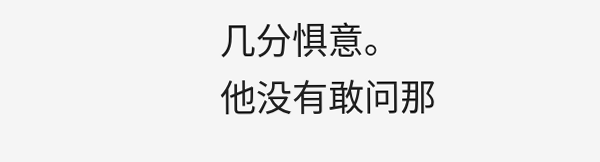几分惧意。
他没有敢问那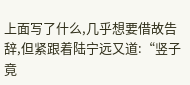上面写了什么,几乎想要借故告辞,但紧跟着陆宁远又道:“竖子竟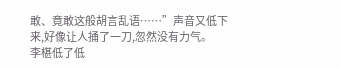敢、竟敢这般胡言乱语……”声音又低下来,好像让人捅了一刀,忽然没有力气。
李椹低了低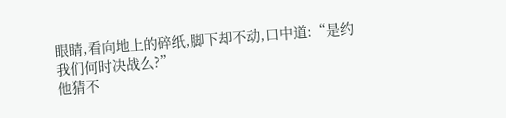眼睛,看向地上的碎纸,脚下却不动,口中道:“是约我们何时决战么?”
他猜不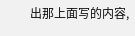出那上面写的内容,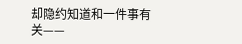却隐约知道和一件事有关——